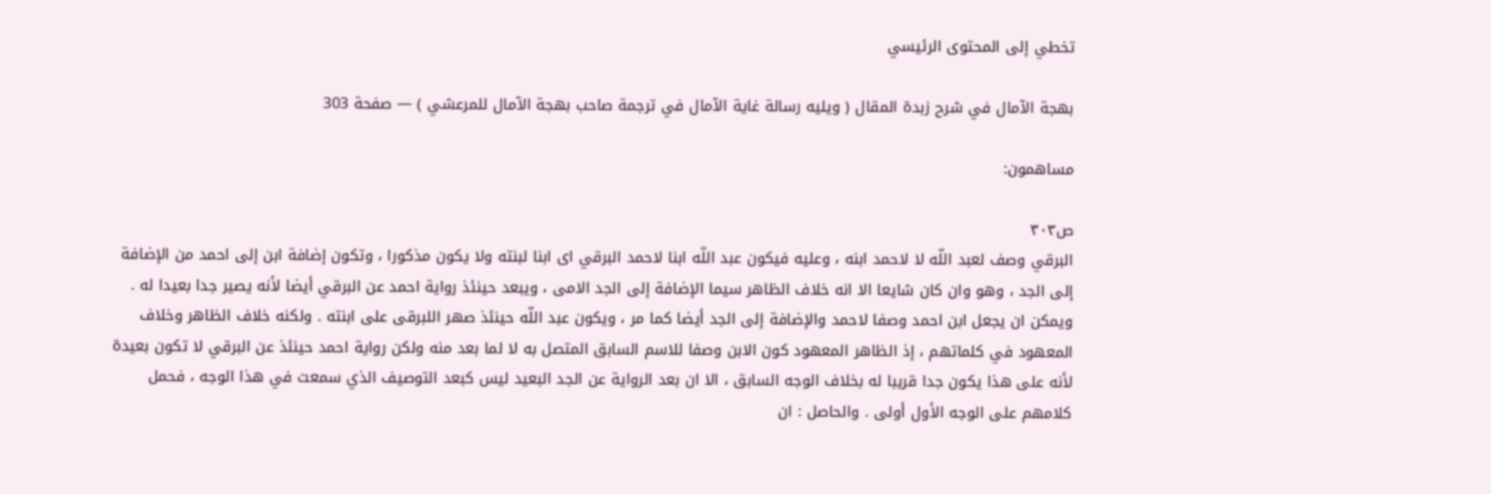تخطي إلى المحتوى الرئيسي

بهجة الآمال في شرح زبدة المقال ( ويليه رسالة غاية الآمال في ترجمة صاحب بهجة الآمال للمرعشي ) — صفحة 303

مساهمون:

ص٣٠٣
البرقي وصف لعبد اللّه لا لاحمد ابنه ، وعليه فيكون عبد اللّه ابنا لاحمد البرقي اى ابنا لبنته ولا يكون مذكورا ، وتكون إضافة ابن إلى احمد من الإضافة إلى الجد ، وهو وان كان شايعا الا انه خلاف الظاهر سيما الإضافة إلى الجد الامى ، ويبعد حينئذ رواية احمد عن البرقي أيضا لأنه يصير جدا بعيدا له . ويمكن ان يجعل ابن احمد وصفا لاحمد والإضافة إلى الجد أيضا كما مر ، ويكون عبد اللّه حينئذ صهر اللبرقى على ابنته . ولكنه خلاف الظاهر وخلاف المعهود في كلماتهم ، إذ الظاهر المعهود كون الابن وصفا للاسم السابق المتصل به لا لما بعد منه ولكن رواية احمد حينئذ عن البرقي لا تكون بعيدة لأنه على هذا يكون جدا قريبا له بخلاف الوجه السابق ، الا ان بعد الرواية عن الجد البعيد ليس كبعد التوصيف الذي سمعت في هذا الوجه ، فحمل كلامهم على الوجه الأول أولى . والحاصل : ان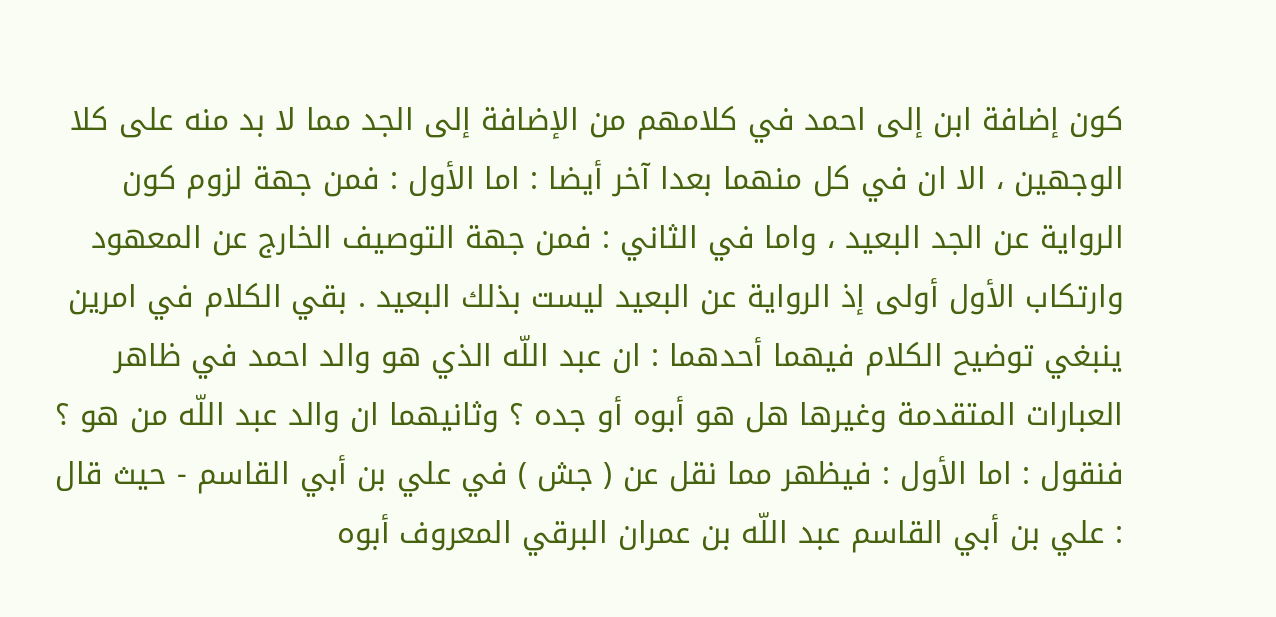كون إضافة ابن إلى احمد في كلامهم من الإضافة إلى الجد مما لا بد منه على كلا الوجهين ، الا ان في كل منهما بعدا آخر أيضا : اما الأول : فمن جهة لزوم كون الرواية عن الجد البعيد ، واما في الثاني : فمن جهة التوصيف الخارج عن المعهود وارتكاب الأول أولى إذ الرواية عن البعيد ليست بذلك البعيد . بقي الكلام في امرين ينبغي توضيح الكلام فيهما أحدهما : ان عبد اللّه الذي هو والد احمد في ظاهر العبارات المتقدمة وغيرها هل هو أبوه أو جده ؟ وثانيهما ان والد عبد اللّه من هو ؟ فنقول : اما الأول : فيظهر مما نقل عن ( جش ) في علي بن أبي القاسم - حيث قال : علي بن أبي القاسم عبد اللّه بن عمران البرقي المعروف أبوه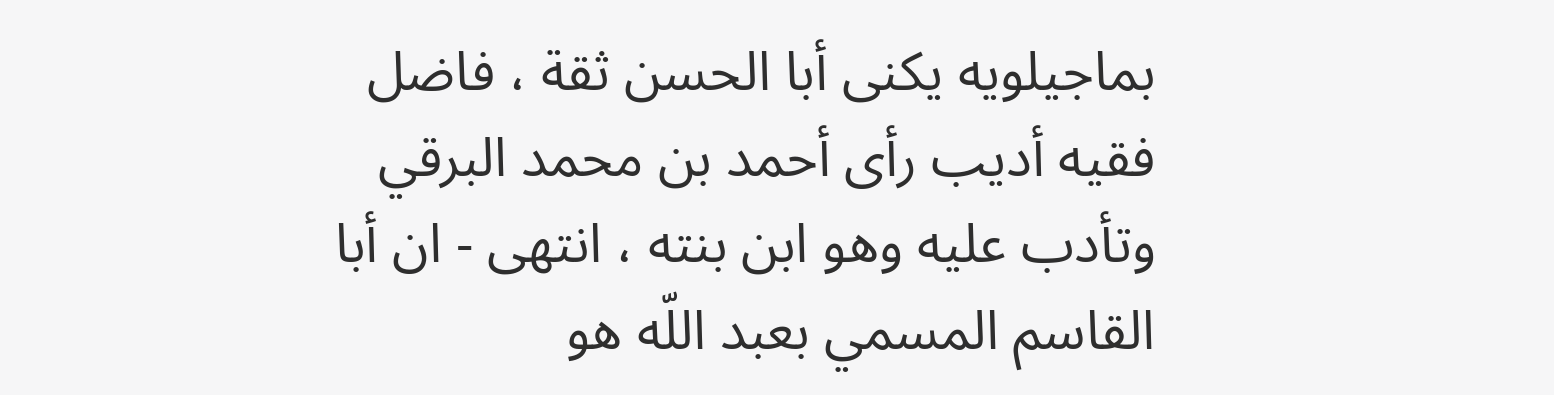بماجيلويه يكنى أبا الحسن ثقة ، فاضل فقيه أديب رأى أحمد بن محمد البرقي وتأدب عليه وهو ابن بنته ، انتهى - ان أبا القاسم المسمي بعبد اللّه هو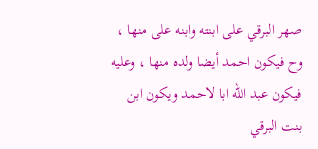صهر البرقي على ابنته وابنه على منها ، وح فيكون احمد أيضا ولده منها ، وعليه فيكون عبد اللّه ابا لاحمد ويكون ابن بنت البرقي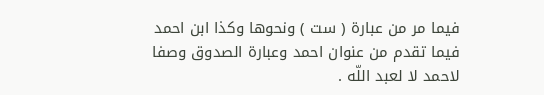فيما مر من عبارة ( ست ) ونحوها وكذا ابن احمد فيما تقدم من عنوان احمد وعبارة الصدوق وصفا لاحمد لا لعبد اللّه .